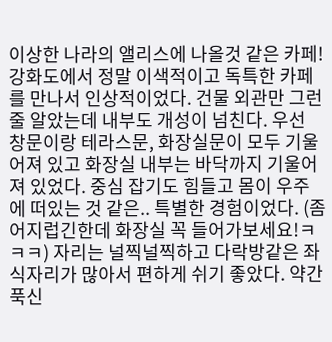이상한 나라의 앨리스에 나올것 같은 카페! 강화도에서 정말 이색적이고 독특한 카페를 만나서 인상적이었다. 건물 외관만 그런줄 알았는데 내부도 개성이 넘친다. 우선 창문이랑 테라스문, 화장실문이 모두 기울어져 있고 화장실 내부는 바닥까지 기울어져 있었다. 중심 잡기도 힘들고 몸이 우주에 떠있는 것 같은.. 특별한 경험이었다. (좀 어지럽긴한데 화장실 꼭 들어가보세요!ㅋㅋㅋ) 자리는 널찍널찍하고 다락방같은 좌식자리가 많아서 편하게 쉬기 좋았다. 약간 푹신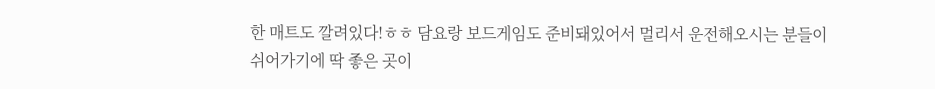한 매트도 깔려있다!ㅎㅎ 담요랑 보드게임도 준비돼있어서 멀리서 운전해오시는 분들이 쉬어가기에 딱 좋은 곳이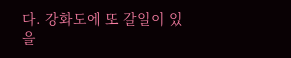다. 강화도에 또 갈일이 있을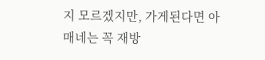지 모르겠지만, 가게된다면 아매네는 꼭 재방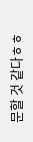문할 것 같다ㅎㅎ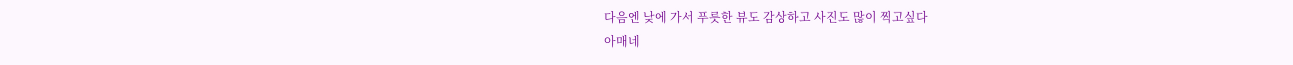다음엔 낮에 가서 푸릇한 뷰도 감상하고 사진도 많이 찍고싶다
아매네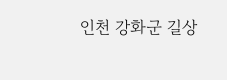인천 강화군 길상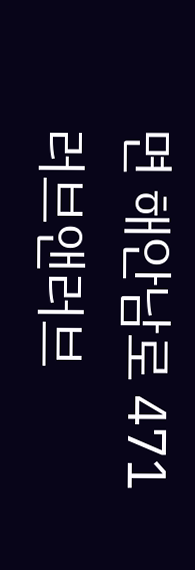면 해안남로 471 러브앤러브